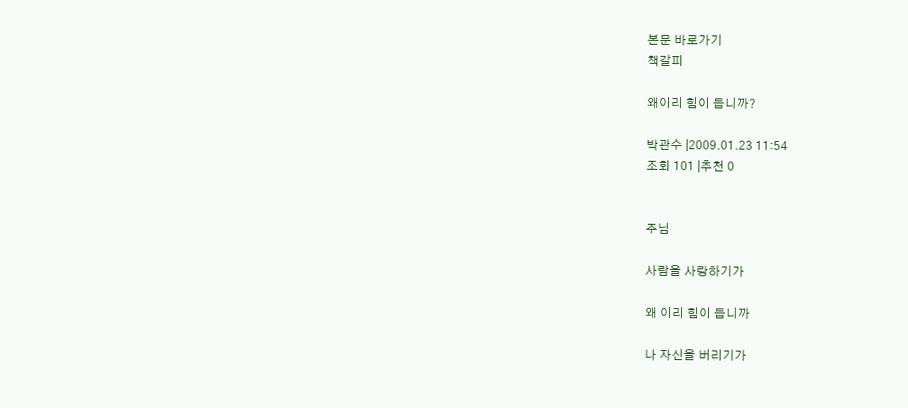본문 바로가기
책갈피

왜이리 힘이 듭니까?

박관수 |2009.01.23 11:54
조회 101 |추천 0


주님

사람을 사랑하기가

왜 이리 힘이 듭니까

나 자신을 버리기가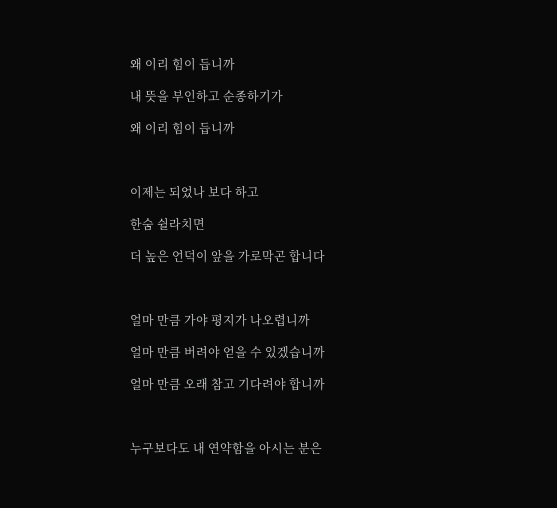왜 이리 힘이 듭니까

내 뜻을 부인하고 순종하기가

왜 이리 힘이 듭니까



이제는 되었나 보다 하고

한숨 쉴라치면

더 높은 언덕이 앞을 가로막곤 합니다



얼마 만큼 가야 평지가 나오렵니까

얼마 만큼 버려야 얻을 수 있겠습니까

얼마 만큼 오래 참고 기다려야 합니까



누구보다도 내 연약함을 아시는 분은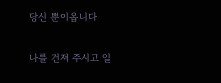당신 뿐이옵니다

나를 건져 주시고 일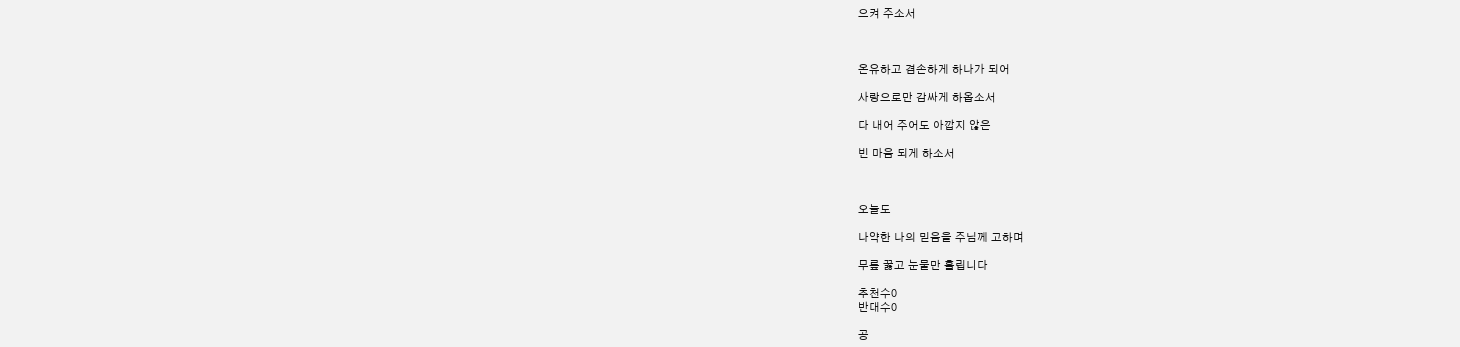으켜 주소서



온유하고 겸손하게 하나가 되어

사랑으로만 감싸게 하옵소서

다 내어 주어도 아깝지 않은

빈 마음 되게 하소서



오늘도

나약한 나의 믿음을 주님께 고하며

무릎 꿇고 눈물만 흘립니다

추천수0
반대수0

공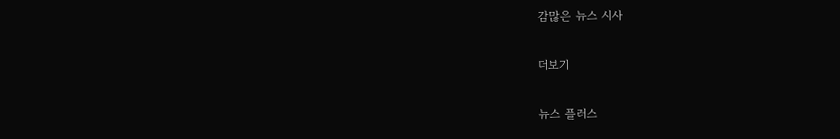감많은 뉴스 시사

더보기

뉴스 플러스